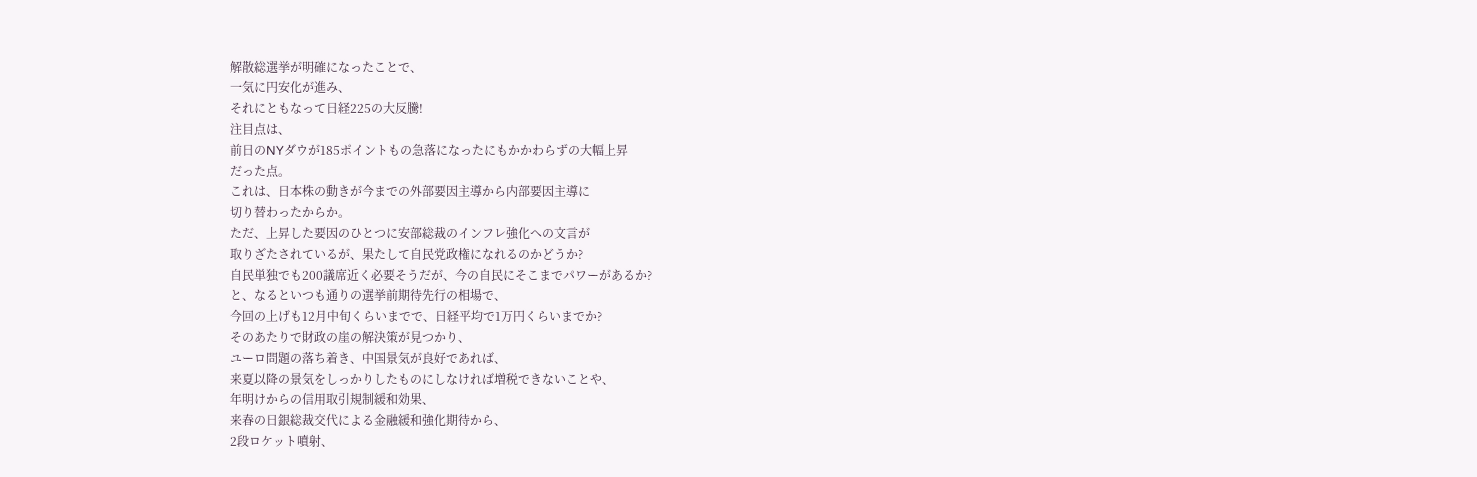解散総選挙が明確になったことで、
一気に円安化が進み、
それにともなって日経225の大反騰!
注目点は、
前日のNYダウが185ポイントもの急落になったにもかかわらずの大幅上昇
だった点。
これは、日本株の動きが今までの外部要因主導から内部要因主導に
切り替わったからか。
ただ、上昇した要因のひとつに安部総裁のインフレ強化への文言が
取りざたされているが、果たして自民党政権になれるのかどうか?
自民単独でも200議席近く必要そうだが、今の自民にそこまでパワーがあるか?
と、なるといつも通りの選挙前期待先行の相場で、
今回の上げも12月中旬くらいまでで、日経平均で1万円くらいまでか?
そのあたりで財政の崖の解決策が見つかり、
ユーロ問題の落ち着き、中国景気が良好であれば、
来夏以降の景気をしっかりしたものにしなければ増税できないことや、
年明けからの信用取引規制緩和効果、
来春の日銀総裁交代による金融緩和強化期待から、
2段ロケット噴射、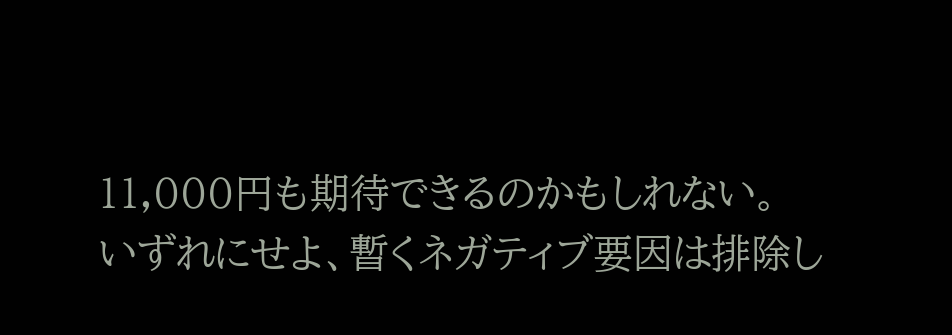11,000円も期待できるのかもしれない。
いずれにせよ、暫くネガティブ要因は排除し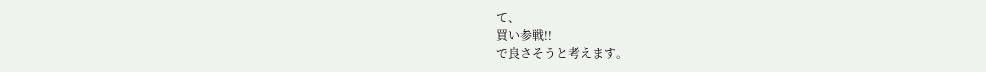て、
買い参戦!!
で良さそうと考えます。